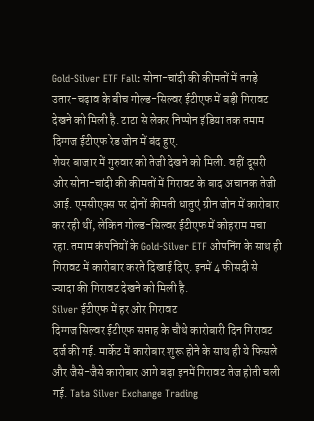Gold-Silver ETF Fall: सोना-चांदी की कीमतों में तगड़े उतार-चढ़ाव के बीच गोल्ड-सिल्वर ईटीएफ में बड़ी गिरावट देखने को मिली है. टाटा से लेकर निप्पोन इंडिया तक तमाम दिग्गज ईटीएफ रेड जोन में बंद हुए.
शेयर बाजार में गुरुवार को तेजी देखने को मिली. वहीं दूसरी ओर सोना-चांदी की कीमतों में गिरावट के बाद अचानक तेजी आई. एमसीएक्स पर दोनों कीमती धातुएं ग्रीन जोन में कारोबार कर रही थीं, लेकिन गोल्ड-सिल्वर ईटीएफ में कोहराम मचा रहा. तमाम कंपनियों के Gold-Silver ETF ओपनिंग के साथ ही गिरावट में कारोबार करते दिखाई दिए. इनमें 4 फीसदी से ज्यादा की गिरावट देखने को मिली है.
Silver ईटीएफ में हर ओर गिरावट
दिग्गज सिल्वर ईटीएफ सप्ताह के चौथे कारोबारी दिन गिरावट दर्ज की गई. मार्केट में कारोबार शुरू होने के साथ ही ये फिसले और जैसे-जैसे कारोबार आगे बढ़ा इनमें गिरावट तेज होती चली गई. Tata Silver Exchange Trading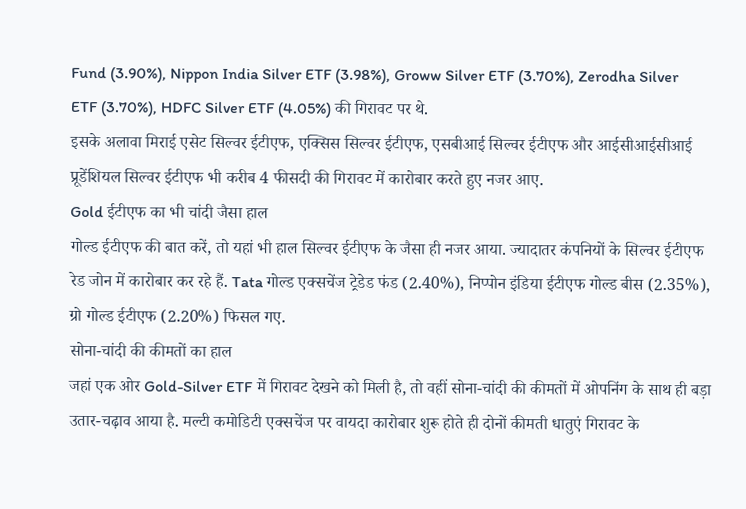Fund (3.90%), Nippon India Silver ETF (3.98%), Groww Silver ETF (3.70%), Zerodha Silver ETF (3.70%), HDFC Silver ETF (4.05%) की गिरावट पर थे.
इसके अलावा मिराई एसेट सिल्वर ईटीएफ, एक्सिस सिल्वर ईटीएफ, एसबीआई सिल्वर ईटीएफ और आईसीआईसीआई प्रूडेंशियल सिल्वर ईटीएफ भी करीब 4 फीसदी की गिरावट में कारोबार करते हुए नजर आए.
Gold ईटीएफ का भी चांदी जैसा हाल
गोल्ड ईटीएफ की बात करें, तो यहां भी हाल सिल्वर ईटीएफ के जैसा ही नजर आया. ज्यादातर कंपनियों के सिल्वर ईटीएफ रेड जोन में कारोबार कर रहे हैं. Tata गोल्ड एक्सचेंज ट्रेडेड फंड (2.40%), निप्पोन इंडिया ईटीएफ गोल्ड बीस (2.35%), ग्रो गोल्ड ईटीएफ (2.20%) फिसल गए.
सोना-चांदी की कीमतों का हाल
जहां एक ओर Gold-Silver ETF में गिरावट देखने को मिली है, तो वहीं सोना-चांदी की कीमतों में ओपनिंग के साथ ही बड़ा उतार-चढ़ाव आया है. मल्टी कमोडिटी एक्सचेंज पर वायदा कारोबार शुरू होते ही दोनों कीमती धातुएं गिरावट के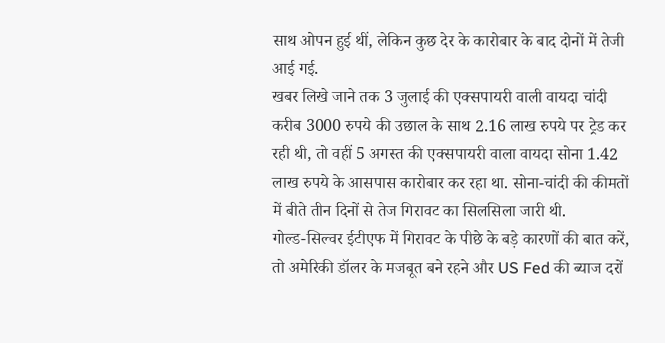साथ ओपन हुई थीं, लेकिन कुछ देर के कारोबार के बाद दोनों में तेजी आई गई.
खबर लिखे जाने तक 3 जुलाई की एक्सपायरी वाली वायदा चांदी करीब 3000 रुपये की उछाल के साथ 2.16 लाख रुपये पर ट्रेड कर रही थी, तो वहीं 5 अगस्त की एक्सपायरी वाला वायदा सोना 1.42 लाख रुपये के आसपास कारोबार कर रहा था. सोना-चांदी की कीमतों में बीते तीन दिनों से तेज गिरावट का सिलसिला जारी थी.
गोल्ड-सिल्वर ईटीएफ में गिरावट के पीछे के बड़े कारणों की बात करें, तो अमेरिकी डॉलर के मजबूत बने रहने और US Fed की ब्याज दरों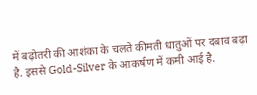में बढ़ोतरी की आशंका के चलते कीमती धातुओं पर दबाव बढ़ा है. इससे Gold-Silver के आकर्षण में कमी आई है.